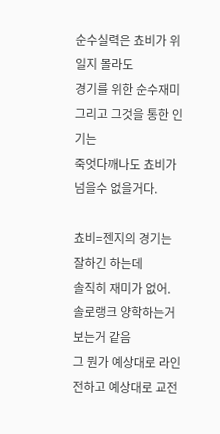순수실력은 쵸비가 위일지 몰라도
경기를 위한 순수재미 그리고 그것을 통한 인기는
죽엇다깨나도 쵸비가 넘을수 없을거다.

쵸비=젠지의 경기는 잘하긴 하는데
솔직히 재미가 없어. 솔로랭크 양학하는거 보는거 같음
그 뭔가 예상대로 라인전하고 예상대로 교전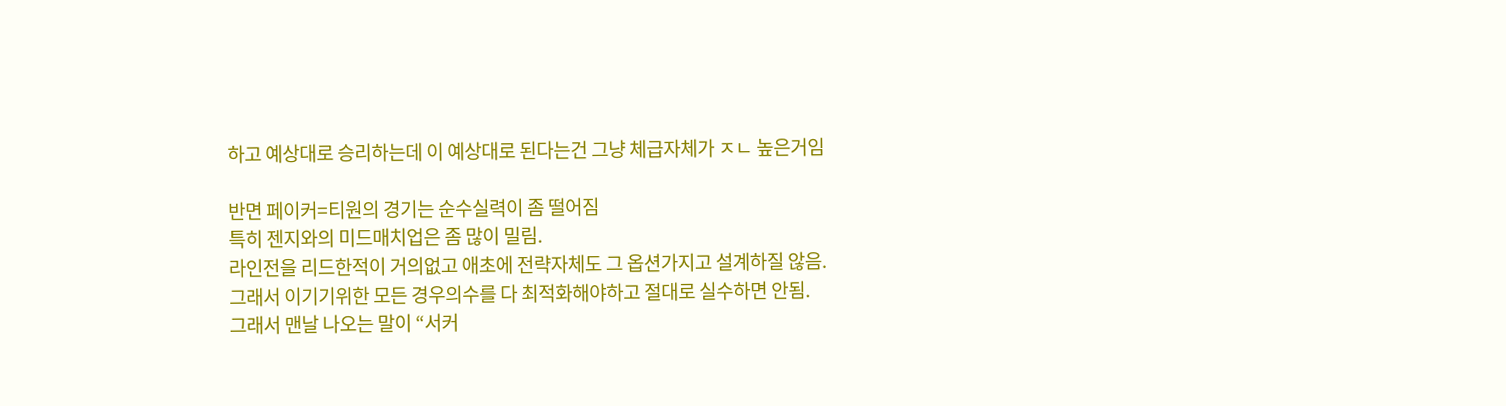하고 예상대로 승리하는데 이 예상대로 된다는건 그냥 체급자체가 ㅈㄴ 높은거임

반면 페이커=티원의 경기는 순수실력이 좀 떨어짐
특히 젠지와의 미드매치업은 좀 많이 밀림.
라인전을 리드한적이 거의없고 애초에 전략자체도 그 옵션가지고 설계하질 않음.
그래서 이기기위한 모든 경우의수를 다 최적화해야하고 절대로 실수하면 안됨.
그래서 맨날 나오는 말이 “서커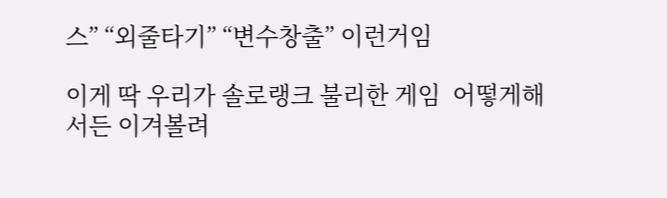스” “외줄타기” “변수창출” 이런거임

이게 딱 우리가 솔로랭크 불리한 게임  어떻게해서든 이겨볼려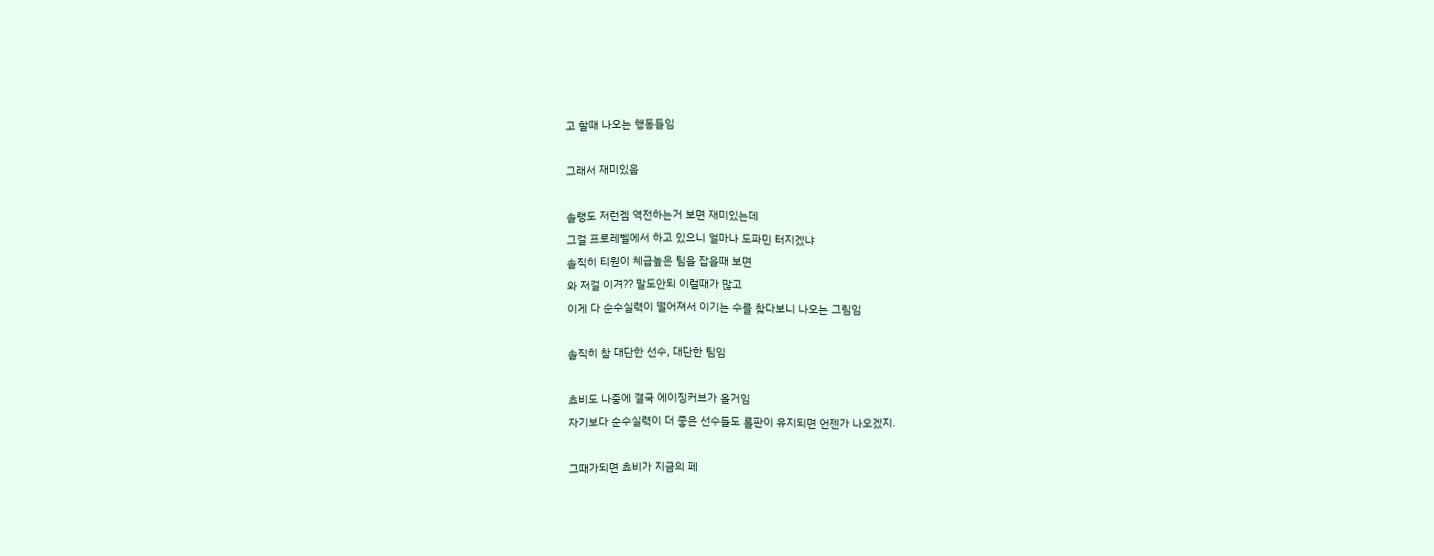고 할때 나오는 행동들임

그래서 재미있음

솔랭도 저런겜 역전하는거 보면 재미있는데
그걸 프로레벨에서 하고 있으니 얼마나 도파민 터지겠냐
솔직히 티원이 체급높은 팀을 잡을때 보면
와 저걸 이겨?? 말도안되 이럴때가 많고
이게 다 순수실력이 떨어져서 이기는 수를 찾다보니 나오는 그림임

솔직히 참 대단한 선수, 대단한 팀임

쵸비도 나중에 결국 에이징커브가 올거임
자기보다 순수실력이 더 좋은 선수들도 롤판이 유지되면 언젠가 나오겠지.

그때가되면 쵸비가 지금의 페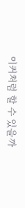이커처럼 할 수 있을까